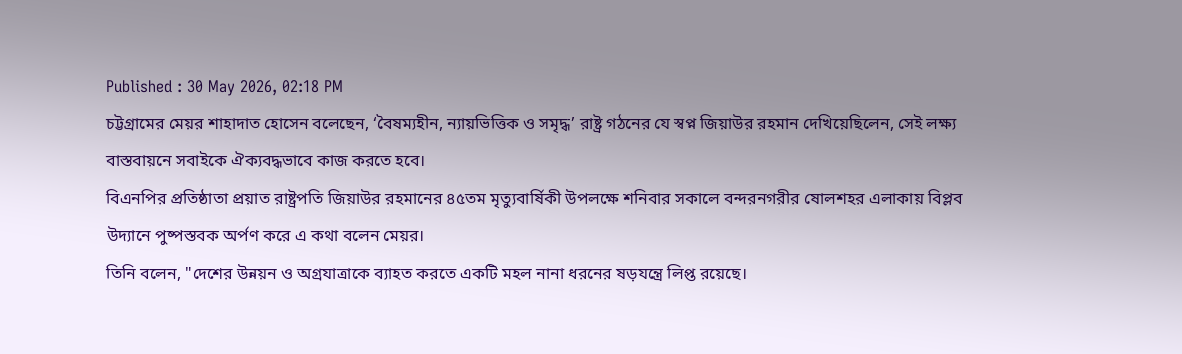Published : 30 May 2026, 02:18 PM
চট্টগ্রামের মেয়র শাহাদাত হোসেন বলেছেন, ‘বৈষম্যহীন, ন্যায়ভিত্তিক ও সমৃদ্ধ’ রাষ্ট্র গঠনের যে স্বপ্ন জিয়াউর রহমান দেখিয়েছিলেন, সেই লক্ষ্য বাস্তবায়নে সবাইকে ঐক্যবদ্ধভাবে কাজ করতে হবে।
বিএনপির প্রতিষ্ঠাতা প্রয়াত রাষ্ট্রপতি জিয়াউর রহমানের ৪৫তম মৃত্যুবার্ষিকী উপলক্ষে শনিবার সকালে বন্দরনগরীর ষোলশহর এলাকায় বিপ্লব উদ্যানে পুষ্পস্তবক অর্পণ করে এ কথা বলেন মেয়র।
তিনি বলেন, "দেশের উন্নয়ন ও অগ্রযাত্রাকে ব্যাহত করতে একটি মহল নানা ধরনের ষড়যন্ত্রে লিপ্ত রয়েছে।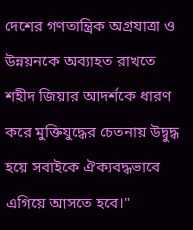দেশের গণতান্ত্রিক অগ্রযাত্রা ও উন্নয়নকে অব্যাহত রাখতে শহীদ জিয়ার আদর্শকে ধারণ করে মুক্তিযুদ্ধের চেতনায় উদ্বুদ্ধ হয়ে সবাইকে ঐক্যবদ্ধভাবে এগিয়ে আসতে হবে।"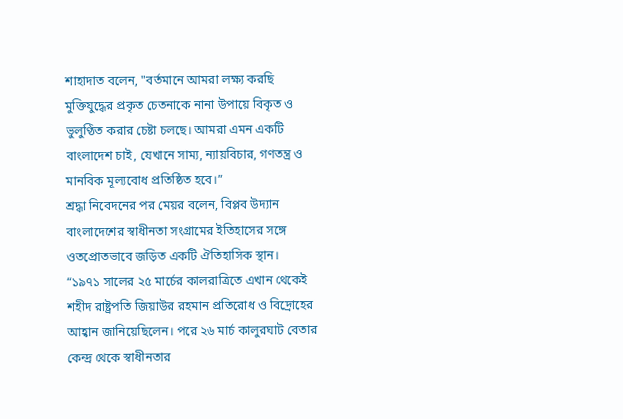শাহাদাত বলেন, "বর্তমানে আমরা লক্ষ্য করছি মুক্তিযুদ্ধের প্রকৃত চেতনাকে নানা উপায়ে বিকৃত ও ভুলুণ্ঠিত করার চেষ্টা চলছে। আমরা এমন একটি বাংলাদেশ চাই, যেখানে সাম্য, ন্যায়বিচার, গণতন্ত্র ও মানবিক মূল্যবোধ প্রতিষ্ঠিত হবে।”
শ্রদ্ধা নিবেদনের পর মেয়র বলেন, বিপ্লব উদ্যান বাংলাদেশের স্বাধীনতা সংগ্রামের ইতিহাসের সঙ্গে ওতপ্রোতভাবে জড়িত একটি ঐতিহাসিক স্থান।
“১৯৭১ সালের ২৫ মার্চের কালরাত্রিতে এখান থেকেই শহীদ রাষ্ট্রপতি জিয়াউর রহমান প্রতিরোধ ও বিদ্রোহের আহ্বান জানিয়েছিলেন। পরে ২৬ মার্চ কালুরঘাট বেতার কেন্দ্র থেকে স্বাধীনতার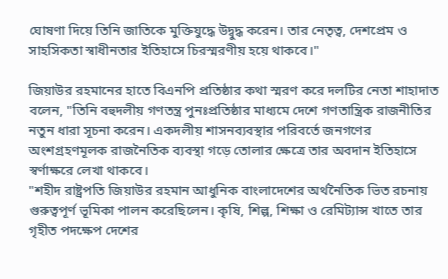ঘোষণা দিয়ে তিনি জাতিকে মুক্তিযুদ্ধে উদ্বুদ্ধ করেন। তার নেতৃত্ব, দেশপ্রেম ও সাহসিকতা স্বাধীনতার ইতিহাসে চিরস্মরণীয় হয়ে থাকবে।"

জিয়াউর রহমানের হাতে বিএনপি প্রতিষ্ঠার কথা স্মরণ করে দলটির নেতা শাহাদাত বলেন, "তিনি বহুদলীয় গণতন্ত্র পুনঃপ্রতিষ্ঠার মাধ্যমে দেশে গণতান্ত্রিক রাজনীতির নতুন ধারা সূচনা করেন। একদলীয় শাসনব্যবস্থার পরিবর্তে জনগণের অংশগ্রহণমূলক রাজনৈতিক ব্যবস্থা গড়ে তোলার ক্ষেত্রে তার অবদান ইতিহাসে স্বর্ণাক্ষরে লেখা থাকবে।
"শহীদ রাষ্ট্রপতি জিয়াউর রহমান আধুনিক বাংলাদেশের অর্থনৈতিক ভিত রচনায় গুরুত্বপূর্ণ ভূমিকা পালন করেছিলেন। কৃষি, শিল্প, শিক্ষা ও রেমিট্যান্স খাতে তার গৃহীত পদক্ষেপ দেশের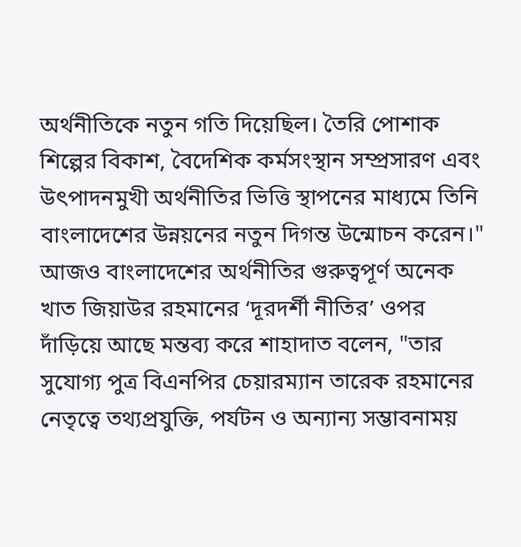অর্থনীতিকে নতুন গতি দিয়েছিল। তৈরি পোশাক শিল্পের বিকাশ, বৈদেশিক কর্মসংস্থান সম্প্রসারণ এবং উৎপাদনমুখী অর্থনীতির ভিত্তি স্থাপনের মাধ্যমে তিনি বাংলাদেশের উন্নয়নের নতুন দিগন্ত উন্মোচন করেন।"
আজও বাংলাদেশের অর্থনীতির গুরুত্বপূর্ণ অনেক খাত জিয়াউর রহমানের ‘দূরদর্শী নীতির’ ওপর দাঁড়িয়ে আছে মন্তব্য করে শাহাদাত বলেন, "তার সুযোগ্য পুত্র বিএনপির চেয়ারম্যান তারেক রহমানের নেতৃত্বে তথ্যপ্রযুক্তি, পর্যটন ও অন্যান্য সম্ভাবনাময়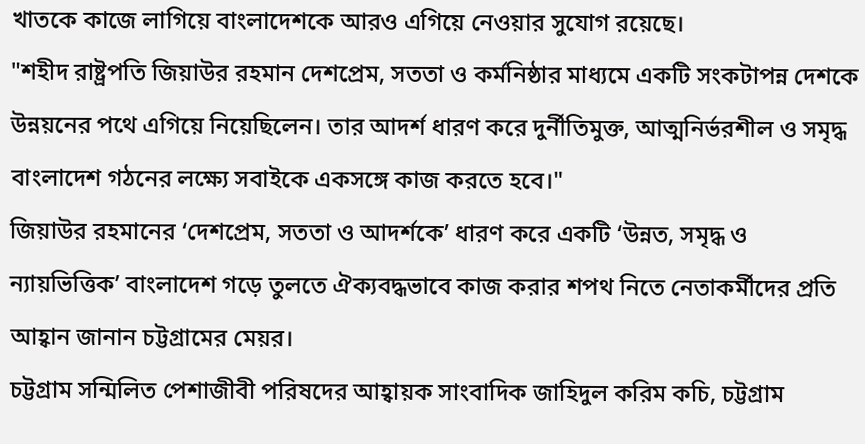খাতকে কাজে লাগিয়ে বাংলাদেশকে আরও এগিয়ে নেওয়ার সুযোগ রয়েছে।
"শহীদ রাষ্ট্রপতি জিয়াউর রহমান দেশপ্রেম, সততা ও কর্মনিষ্ঠার মাধ্যমে একটি সংকটাপন্ন দেশকে উন্নয়নের পথে এগিয়ে নিয়েছিলেন। তার আদর্শ ধারণ করে দুর্নীতিমুক্ত, আত্মনির্ভরশীল ও সমৃদ্ধ বাংলাদেশ গঠনের লক্ষ্যে সবাইকে একসঙ্গে কাজ করতে হবে।"
জিয়াউর রহমানের ‘দেশপ্রেম, সততা ও আদর্শকে’ ধারণ করে একটি ‘উন্নত, সমৃদ্ধ ও ন্যায়ভিত্তিক’ বাংলাদেশ গড়ে তুলতে ঐক্যবদ্ধভাবে কাজ করার শপথ নিতে নেতাকর্মীদের প্রতি আহ্বান জানান চট্টগ্রামের মেয়র।
চট্টগ্রাম সন্মিলিত পেশাজীবী পরিষদের আহ্বায়ক সাংবাদিক জাহিদুল করিম কচি, চট্টগ্রাম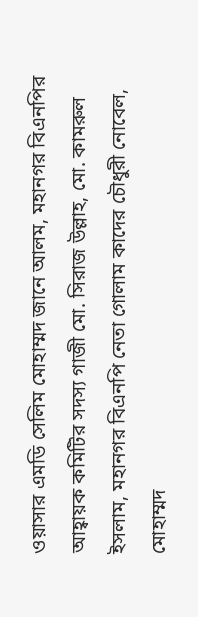ওয়াসার এমডি সেলিম মোহাম্মদ জানে আলম, মহানগর বিএনপির আহ্বায়ক কমিটির সদস্য গাজী মো. সিরাজ উল্লাহ, মো. কামরুল ইসলাম, মহানগর বিএনপি নেতা গোলাম কাদের চৌধুরী নোবেল, মোহাম্মদ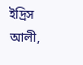ইদ্রিস আলী,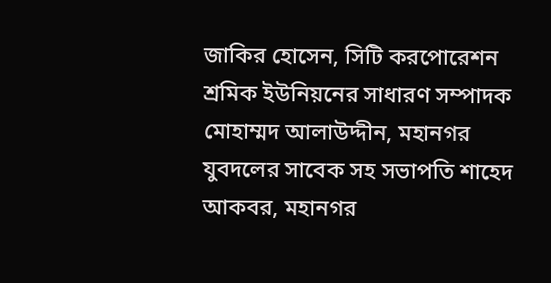জাকির হোসেন, সিটি করপোরেশন শ্রমিক ইউনিয়নের সাধারণ সম্পাদক মোহাম্মদ আলাউদ্দীন, মহানগর যুবদলের সাবেক সহ সভাপতি শাহেদ আকবর, মহানগর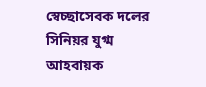স্বেচ্ছাসেবক দলের সিনিয়র যুগ্ম আহবায়ক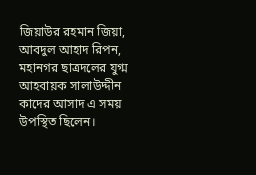জিয়াউর রহমান জিয়া, আবদুল আহাদ রিপন, মহানগর ছাত্রদলের যুগ্ম আহবায়ক সালাউদ্দীন কাদের আসাদ এ সময় উপস্থিত ছিলেন।